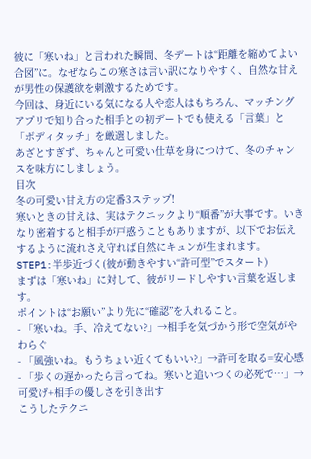彼に「寒いね」と言われた瞬間、冬デートは“距離を縮めてよい合図”に。なぜならこの寒さは言い訳になりやすく、自然な甘えが男性の保護欲を刺激するためです。
今回は、身近にいる気になる人や恋人はもちろん、マッチングアプリで知り合った相手との初デートでも使える「言葉」と「ボディタッチ」を厳選しました。
あざとすぎず、ちゃんと可愛い仕草を身につけて、冬のチャンスを味方にしましょう。
目次
冬の可愛い甘え方の定番3ステップ!
寒いときの甘えは、実はテクニックより“順番”が大事です。いきなり密着すると相手が戸惑うこともありますが、以下でお伝えするように流れさえ守れば自然にキュンが生まれます。
STEP1:半歩近づく(彼が動きやすい“許可型”でスタート)
まずは「寒いね」に対して、彼がリードしやすい言葉を返します。
ポイントは“お願い”より先に“確認”を入れること。
- 「寒いね。手、冷えてない?」→相手を気づかう形で空気がやわらぐ
- 「風強いね。もうちょい近くてもいい?」→許可を取る=安心感
- 「歩くの遅かったら言ってね。寒いと追いつくの必死で…」→可愛げ+相手の優しさを引き出す
こうしたテクニ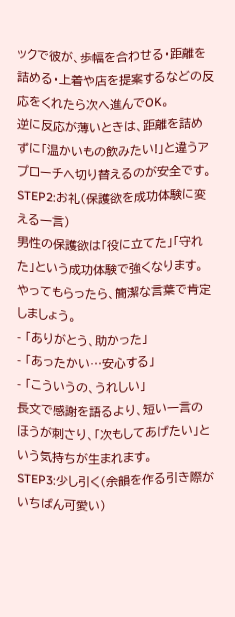ックで彼が、歩幅を合わせる・距離を詰める・上着や店を提案するなどの反応をくれたら次へ進んでOK。
逆に反応が薄いときは、距離を詰めずに「温かいもの飲みたい!」と違うアプローチへ切り替えるのが安全です。
STEP2:お礼(保護欲を成功体験に変える一言)
男性の保護欲は「役に立てた」「守れた」という成功体験で強くなります。やってもらったら、簡潔な言葉で肯定しましょう。
- 「ありがとう、助かった」
- 「あったかい…安心する」
- 「こういうの、うれしい」
長文で感謝を語るより、短い一言のほうが刺さり、「次もしてあげたい」という気持ちが生まれます。
STEP3:少し引く(余韻を作る引き際がいちばん可愛い)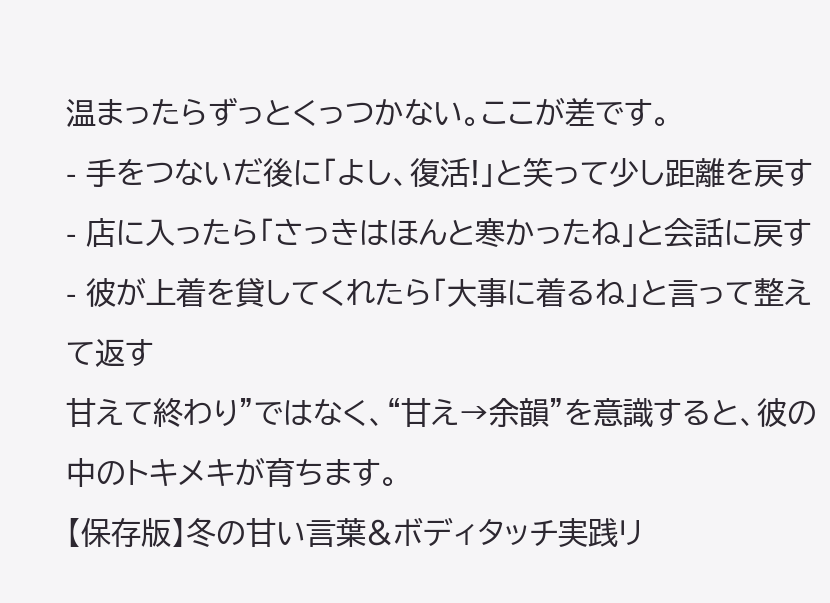温まったらずっとくっつかない。ここが差です。
- 手をつないだ後に「よし、復活!」と笑って少し距離を戻す
- 店に入ったら「さっきはほんと寒かったね」と会話に戻す
- 彼が上着を貸してくれたら「大事に着るね」と言って整えて返す
甘えて終わり”ではなく、“甘え→余韻”を意識すると、彼の中のトキメキが育ちます。
【保存版】冬の甘い言葉&ボディタッチ実践リ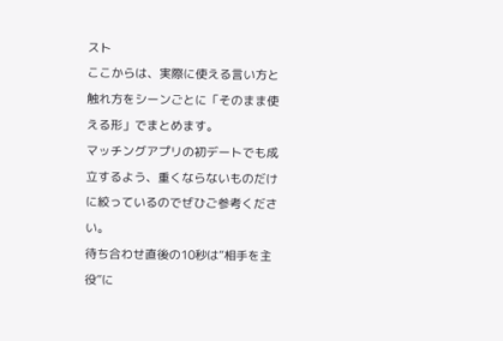スト
ここからは、実際に使える言い方と触れ方をシーンごとに「そのまま使える形」でまとめます。
マッチングアプリの初デートでも成立するよう、重くならないものだけに絞っているのでぜひご参考ください。
待ち合わせ直後の10秒は“相手を主役”に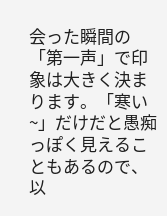会った瞬間の「第一声」で印象は大きく決まります。「寒い~」だけだと愚痴っぽく見えることもあるので、以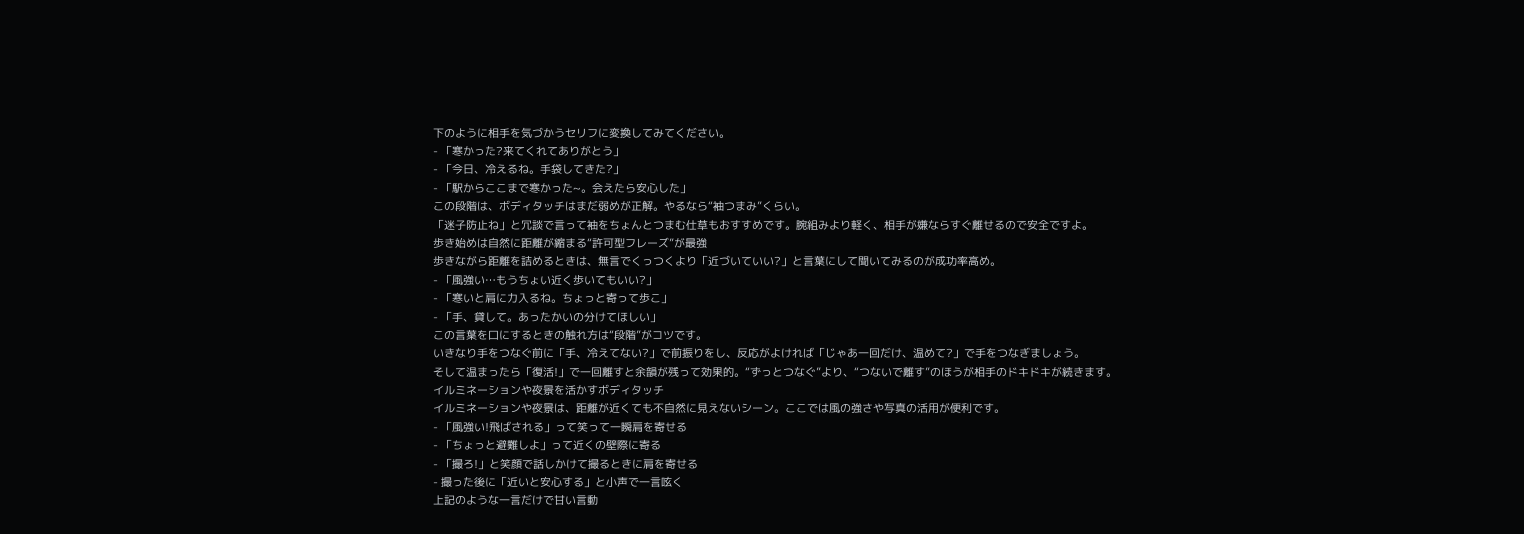下のように相手を気づかうセリフに変換してみてください。
- 「寒かった?来てくれてありがとう」
- 「今日、冷えるね。手袋してきた?」
- 「駅からここまで寒かった~。会えたら安心した」
この段階は、ボディタッチはまだ弱めが正解。やるなら“袖つまみ”くらい。
「迷子防止ね」と冗談で言って袖をちょんとつまむ仕草もおすすめです。腕組みより軽く、相手が嫌ならすぐ離せるので安全ですよ。
歩き始めは自然に距離が縮まる“許可型フレーズ”が最強
歩きながら距離を詰めるときは、無言でくっつくより「近づいていい?」と言葉にして聞いてみるのが成功率高め。
- 「風強い…もうちょい近く歩いてもいい?」
- 「寒いと肩に力入るね。ちょっと寄って歩こ」
- 「手、貸して。あったかいの分けてほしい」
この言葉を口にするときの触れ方は“段階”がコツです。
いきなり手をつなぐ前に「手、冷えてない?」で前振りをし、反応がよければ「じゃあ一回だけ、温めて?」で手をつなぎましょう。
そして温まったら「復活!」で一回離すと余韻が残って効果的。“ずっとつなぐ”より、“つないで離す”のほうが相手のドキドキが続きます。
イルミネーションや夜景を活かすボディタッチ
イルミネーションや夜景は、距離が近くても不自然に見えないシーン。ここでは風の強さや写真の活用が便利です。
- 「風強い!飛ばされる」って笑って一瞬肩を寄せる
- 「ちょっと避難しよ」って近くの壁際に寄る
- 「撮ろ!」と笑顔で話しかけて撮るときに肩を寄せる
- 撮った後に「近いと安心する」と小声で一言呟く
上記のような一言だけで甘い言動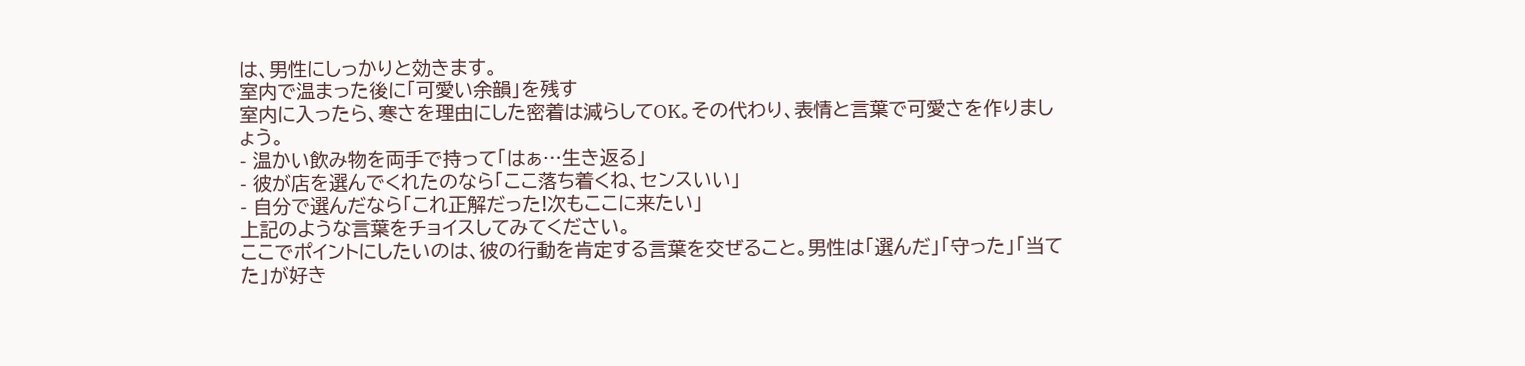は、男性にしっかりと効きます。
室内で温まった後に「可愛い余韻」を残す
室内に入ったら、寒さを理由にした密着は減らしてOK。その代わり、表情と言葉で可愛さを作りましょう。
- 温かい飲み物を両手で持って「はぁ…生き返る」
- 彼が店を選んでくれたのなら「ここ落ち着くね、センスいい」
- 自分で選んだなら「これ正解だった!次もここに来たい」
上記のような言葉をチョイスしてみてください。
ここでポイントにしたいのは、彼の行動を肯定する言葉を交ぜること。男性は「選んだ」「守った」「当てた」が好き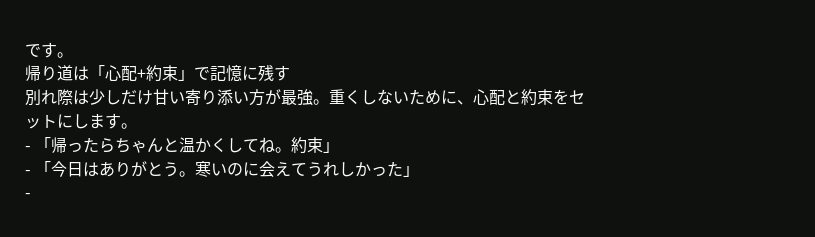です。
帰り道は「心配+約束」で記憶に残す
別れ際は少しだけ甘い寄り添い方が最強。重くしないために、心配と約束をセットにします。
- 「帰ったらちゃんと温かくしてね。約束」
- 「今日はありがとう。寒いのに会えてうれしかった」
-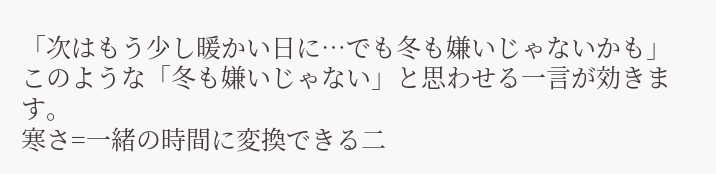「次はもう少し暖かい日に…でも冬も嫌いじゃないかも」
このような「冬も嫌いじゃない」と思わせる一言が効きます。
寒さ=一緒の時間に変換できる二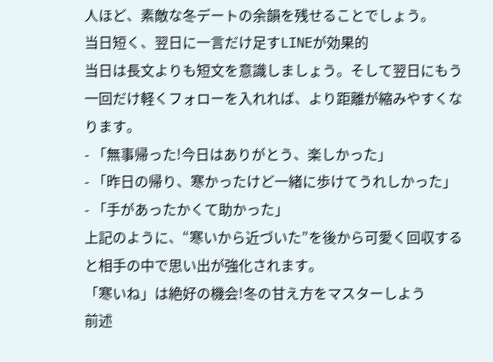人ほど、素敵な冬デートの余韻を残せることでしょう。
当日短く、翌日に一言だけ足すLINEが効果的
当日は長文よりも短文を意識しましょう。そして翌日にもう一回だけ軽くフォローを入れれば、より距離が縮みやすくなります。
- 「無事帰った!今日はありがとう、楽しかった」
- 「昨日の帰り、寒かったけど一緒に歩けてうれしかった」
- 「手があったかくて助かった」
上記のように、“寒いから近づいた”を後から可愛く回収すると相手の中で思い出が強化されます。
「寒いね」は絶好の機会!冬の甘え方をマスターしよう
前述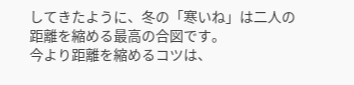してきたように、冬の「寒いね」は二人の距離を縮める最高の合図です。
今より距離を縮めるコツは、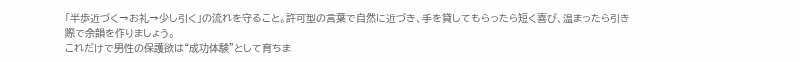「半歩近づく→お礼→少し引く」の流れを守ること。許可型の言葉で自然に近づき、手を貸してもらったら短く喜び、温まったら引き際で余韻を作りましょう。
これだけで男性の保護欲は“成功体験”として育ちま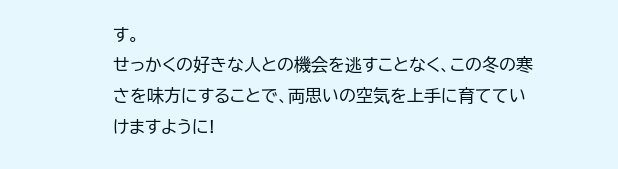す。
せっかくの好きな人との機会を逃すことなく、この冬の寒さを味方にすることで、両思いの空気を上手に育てていけますように!